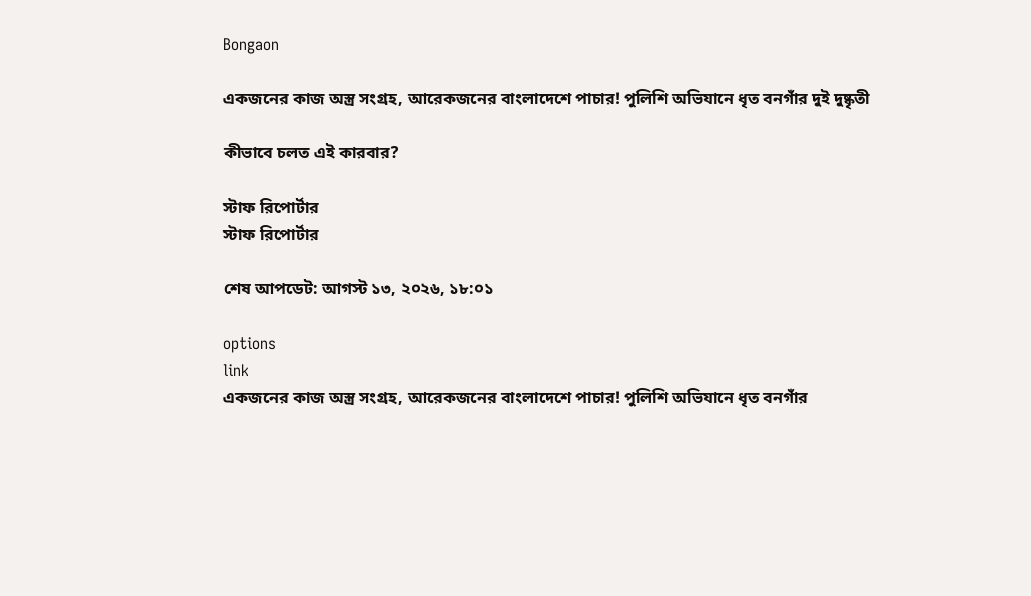Bongaon

একজনের কাজ অস্ত্র সংগ্রহ, আরেকজনের বাংলাদেশে পাচার! পুলিশি অভিযানে ধৃত বনগাঁর দুই দুষ্কৃতী

কীভাবে চলত এই কারবার?

স্টাফ রিপোর্টার
স্টাফ রিপোর্টার

শেষ আপডেট: আগস্ট ১৩, ২০২৬, ১৮:০১

options
link
একজনের কাজ অস্ত্র সংগ্রহ, আরেকজনের বাংলাদেশে পাচার! পুলিশি অভিযানে ধৃত বনগাঁর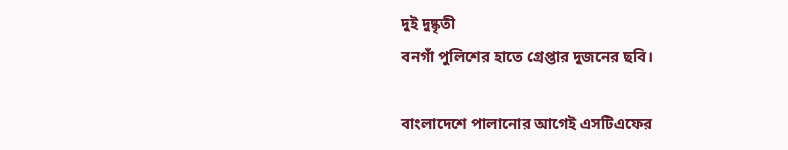দুই দুষ্কৃতী
বনগাঁ পুলিশের হাতে গ্রেপ্তার দুজনের ছবি।

বাংলাদেশে পালানোর আগেই এসটিএফের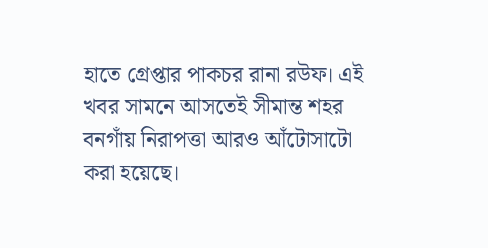হাতে গ্রেপ্তার পাকচর রানা রউফ। এই খবর সামনে আসতেই সীমান্ত শহর বনগাঁয় নিরাপত্তা আরও আঁটোসাটো করা হয়েছে।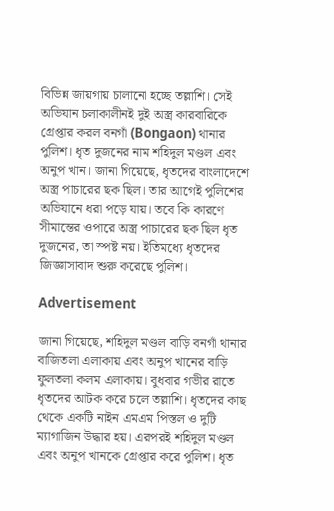বিভিন্ন জায়গায় চালানো হচ্ছে তল্লাশি। সেই অভিযান চলাকালীনই দুই অস্ত্র কারবারিকে গ্রেপ্তার করল বনগাঁ (Bongaon) থানার পুলিশ। ধৃত দুজনের নাম শহিদুল মণ্ডল এবং অনুপ খান। জানা গিয়েছে, ধৃতদের বাংলাদেশে অস্ত্র পাচারের ছক ছিল। তার আগেই পুলিশের অভিযানে ধরা পড়ে যায়। তবে কি কারণে সীমান্তের ওপারে অস্ত্র পাচারের ছক ছিল ধৃত দুজনের, তা স্পষ্ট নয়। ইতিমধ্যে ধৃতদের জিজ্ঞাসাবাদ শুরু করেছে পুলিশ।

Advertisement

জানা গিয়েছে, শহিদুল মণ্ডল বাড়ি বনগাঁ থানার বাজিতলা এলাকায় এবং অনুপ খানের বাড়ি ফুলতলা কলম এলাকায়। বুধবার গভীর রাতে ধৃতদের আটক করে চলে তল্লাশি। ধৃতদের কাছ থেকে একটি নাইন এমএম পিস্তল ও দুটি ম্যাগাজিন উদ্ধার হয়। এরপরই শহিদুল মণ্ডল এবং অনুপ খানকে গ্রেপ্তার করে পুলিশ। ধৃত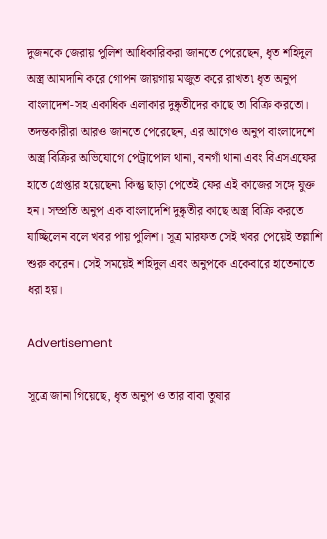দুজনকে জেরায় পুলিশ আধিকারিকরা জানতে পেরেছেন, ধৃত শহিদুল অস্ত্র আমদানি করে গোপন জায়গায় মজুত করে রাখত৷ ধৃত অনুপ বাংলাদেশ-সহ একাধিক এলাকার দুষ্কৃতীদের কাছে তা বিক্রি করতো। তদন্তকারীরা আরও জানতে পেরেছেন, এর আগেও অনুপ বাংলাদেশে অস্ত্র বিক্রির অভিযোগে পেট্রাপোল থানা, বনগাঁ থানা এবং বিএসএফের হাতে গ্রেপ্তার হয়েছেন৷ কিন্তু ছাড়া পেতেই ফের এই কাজের সঙ্গে যুক্ত হন। সম্প্রতি অনুপ এক বাংলাদেশি দুষ্কৃতীর কাছে অস্ত্র বিক্রি করতে যাচ্ছিলেন বলে খবর পায় পুলিশ। সূত্র মারফত সেই খবর পেয়েই তল্লাশি শুরু করেন। সেই সময়েই শহিদুল এবং অনুপকে একেবারে হাতেনাতে ধরা হয়।

Advertisement

সূত্রে জানা গিয়েছে, ধৃত অনুপ ও তার বাবা তুষার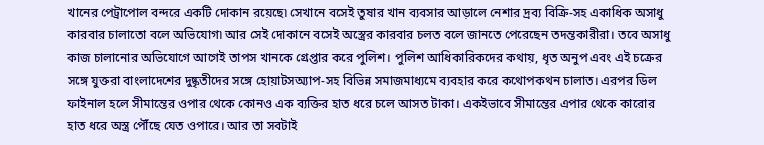খানের পেট্রাপোল বন্দরে একটি দোকান রয়েছে৷ সেখানে বসেই তুষার খান ব্যবসার আড়ালে নেশার দ্রব্য বিক্রি-সহ একাধিক অসাধু কারবার চালাতো বলে অভিযোগ৷ আর সেই দোকানে বসেই অস্ত্রের কারবার চলত বলে জানতে পেরেছেন তদন্তকারীরা। তবে অসাধু কাজ চালানোর অভিযোগে আগেই তাপস খানকে গ্রেপ্তার করে পুলিশ। পুলিশ আধিকারিকদের কথায়, ধৃত অনুপ এবং এই চক্রের সঙ্গে যুক্তরা বাংলাদেশের দুষ্কৃতীদের সঙ্গে হোয়াটসঅ্যাপ-সহ বিভিন্ন সমাজমাধ্যমে ব্যবহার করে কথোপকথন চালাত। এরপর ডিল ফাইনাল হলে সীমান্তের ওপার থেকে কোনও এক ব্যক্তির হাত ধরে চলে আসত টাকা। একইভাবে সীমান্তের এপার থেকে কারোর হাত ধরে অস্ত্র পৌঁছে যেত ওপারে। আর তা সবটাই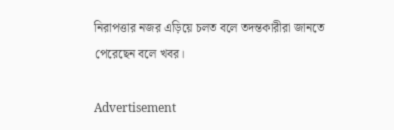নিরাপত্তার নজর এড়িয়ে চলত বলে তদন্তকারীরা জানতে পেরেছেন বলে খবর।

Advertisement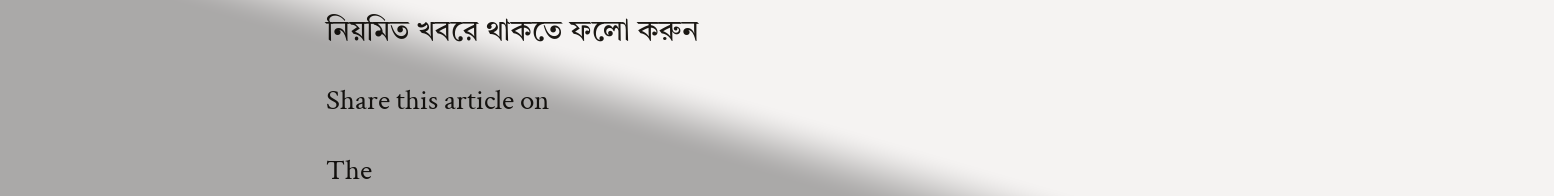নিয়মিত খবরে থাকতে ফলো করুন

Share this article on

The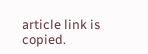article link is copied.